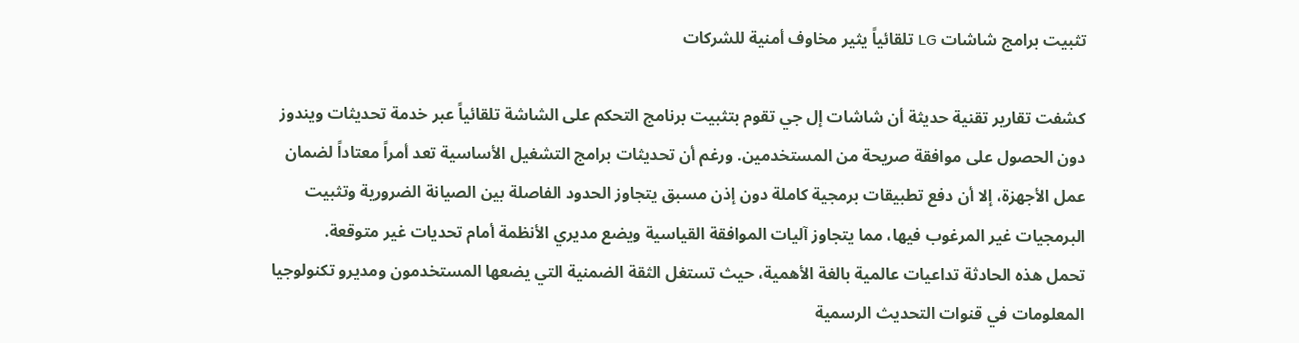تثبيت برامج شاشات LG تلقائياً يثير مخاوف أمنية للشركات

كشفت تقارير تقنية حديثة أن شاشات إل جي تقوم بتثبيت برنامج التحكم على الشاشة تلقائياً عبر خدمة تحديثات ويندوز دون الحصول على موافقة صريحة من المستخدمين. ورغم أن تحديثات برامج التشغيل الأساسية تعد أمراً معتاداً لضمان عمل الأجهزة، إلا أن دفع تطبيقات برمجية كاملة دون إذن مسبق يتجاوز الحدود الفاصلة بين الصيانة الضرورية وتثبيت البرمجيات غير المرغوب فيها، مما يتجاوز آليات الموافقة القياسية ويضع مديري الأنظمة أمام تحديات غير متوقعة.
تحمل هذه الحادثة تداعيات عالمية بالغة الأهمية، حيث تستغل الثقة الضمنية التي يضعها المستخدمون ومديرو تكنولوجيا المعلومات في قنوات التحديث الرسمية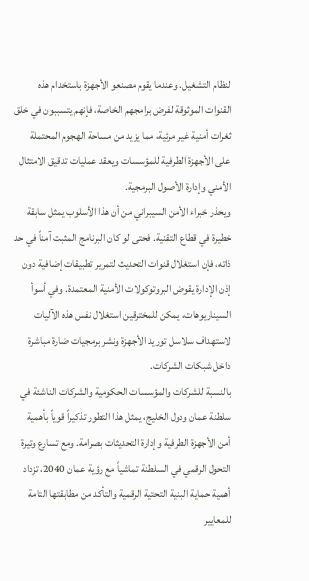لنظام التشغيل. وعندما يقوم مصنعو الأجهزة باستخدام هذه القنوات الموثوقة لفرض برامجهم الخاصة، فإنهم يتسببون في خلق ثغرات أمنية غير مرئية، مما يزيد من مساحة الهجوم المحتملة على الأجهزة الطرفية للمؤسسات ويعقد عمليات تدقيق الامتثال الأمني وإدارة الأصول البرمجية.
ويحذر خبراء الأمن السيبراني من أن هذا الأسلوب يمثل سابقة خطيرة في قطاع التقنية. فحتى لو كان البرنامج المثبت آمناً في حد ذاته، فإن استغلال قنوات التحديث لتمرير تطبيقات إضافية دون إذن الإدارة يقوض البروتوكولات الأمنية المعتمدة. وفي أسوأ السيناريوهات، يمكن للمخترقين استغلال نفس هذه الآليات لاستهداف سلاسل توريد الأجهزة ونشر برمجيات ضارة مباشرة داخل شبكات الشركات.
بالنسبة للشركات والمؤسسات الحكومية والشركات الناشئة في سلطنة عمان ودول الخليج، يمثل هذا التطور تذكيراً قوياً بأهمية أمن الأجهزة الطرفية وإدارة التحديثات بصرامة. ومع تسارع وتيرة التحول الرقمي في السلطنة تماشياً مع رؤية عمان 2040، تزداد أهمية حماية البنية التحتية الرقمية والتأكد من مطابقتها التامة للمعايير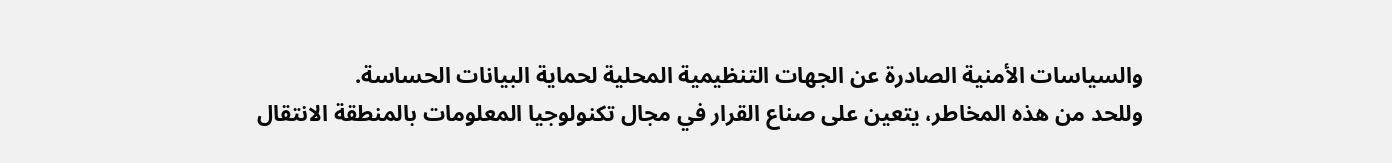والسياسات الأمنية الصادرة عن الجهات التنظيمية المحلية لحماية البيانات الحساسة.
وللحد من هذه المخاطر، يتعين على صناع القرار في مجال تكنولوجيا المعلومات بالمنطقة الانتقال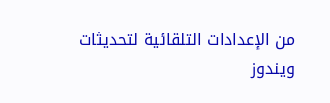من الإعدادات التلقائية لتحديثات ويندوز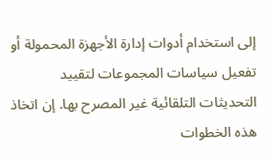إلى استخدام أدوات إدارة الأجهزة المحمولة أو تفعيل سياسات المجموعات لتقييد التحديثات التلقائية غير المصرح بها. إن اتخاذ هذه الخطوات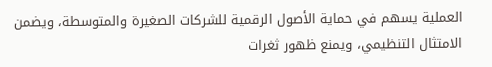العملية يسهم في حماية الأصول الرقمية للشركات الصغيرة والمتوسطة، ويضمن الامتثال التنظيمي، ويمنع ظهور ثغرات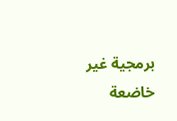برمجية غير خاضعة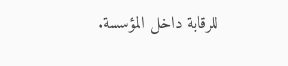للرقابة داخل المؤسسة.